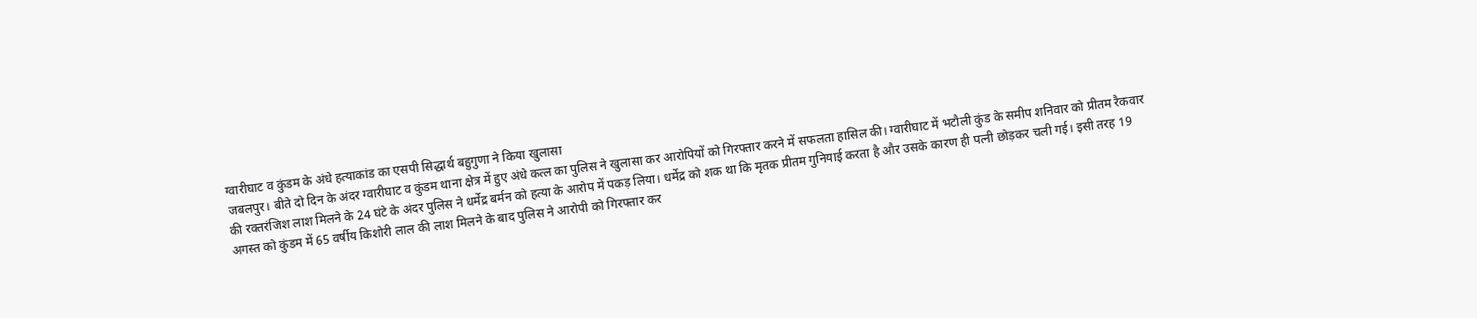ग्वारीघाट व कुंडम के अंधे हत्याकांड का एसपी सिद्धार्थ बहुगुणा ने किया खुलासा
जबलपुर। बीते दो दिन के अंदर ग्वारीघाट व कुंडम थाना क्षेत्र में हुए अंधे कत्ल का पुलिस ने खुलासा कर आरोपियों को गिरफ्तार करने में सफलता हासिल की। ग्वारीघाट में भटौली कुंड के समीप शनिवार को प्रीतम रैकवार की रक्तरंजिश लाश मिलने के 24 घंटे के अंदर पुलिस ने धर्मेद्र बर्मन को हत्या के आरोप में पकड़ लिया। धर्मेद्र को शक था कि मृतक प्रीतम गुनियाई करता है और उसके कारण ही पत्नी छोड़कर चली गई। इसी तरह 19 अगस्त को कुंडम में 65 वर्षीय किशोरी लाल की लाश मिलने के बाद पुलिस ने आरोपी को गिरफ्तार कर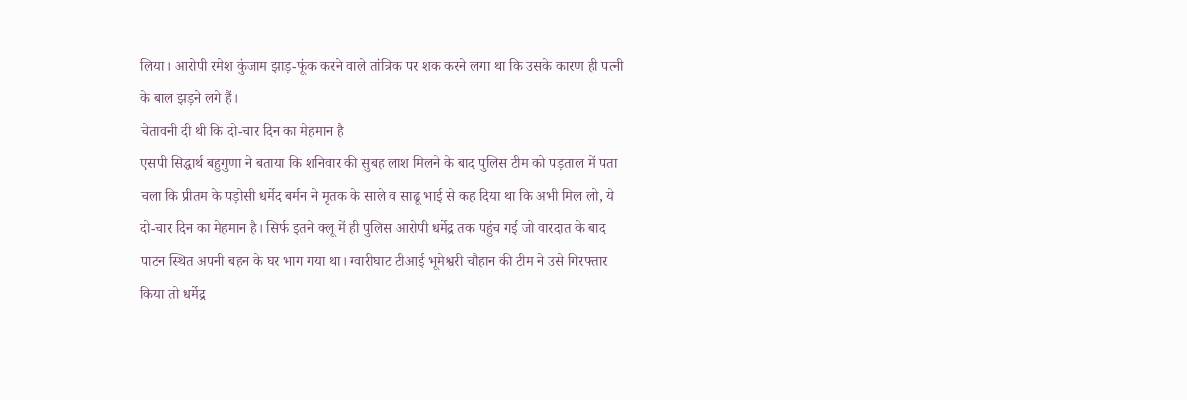लिया। आरोपी रमेश कुंजाम झाड़-फूंक करने वाले तांत्रिक पर शक करने लगा था कि उसके कारण ही पत्नी के बाल झड़ने लगे हैं।
चेतावनी दी थी कि दो-चार दिन का मेहमान है
एसपी सिद्धार्थ बहुगुणा ने बताया कि शनिवार की सुबह लाश मिलने के बाद पुलिस टीम को पड़ताल में पता चला कि प्रीतम के पड़ोसी धर्मेद बर्मन ने मृतक के साले व साढू भाई से कह दिया था कि अभी मिल लो, ये दो-चार दिन का मेहमान है। सिर्फ इतने क्लू में ही पुलिस आरोपी धर्मेद्र तक पहुंच गई जो वारदात के बाद पाटन स्थित अपनी बहन के घर भाग गया था। ग्वारीघाट टीआई भूमेश्वरी चौहान की टीम ने उसे गिरफ्तार किया तो धर्मेद्र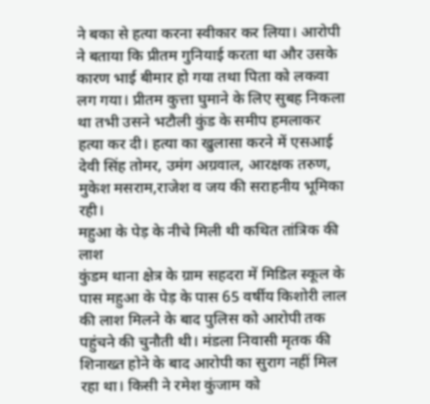ने बका से हत्या करना स्वीकार कर लिया। आरोपी ने बताया कि प्रीतम गुनियाई करता था और उसके कारण भाई बीमार हो गया तथा पिता को लकवा लग गया। प्रीतम कुत्ता घुमाने के लिए सुबह निकला था तभी उसने भटौली कुंड के समीप हमलाकर हत्या कर दी। हत्या का खुलासा करने में एसआई देवी सिंह तोमर, उमंग अग्रवाल, आरक्षक तरुण, मुकेश मसराम,राजेश व जय की सराहनीय भूमिका रही।
महुआ के पेड़ के नीचे मिली थी कथित तांत्रिक की लाश
कुंडम थाना क्षेत्र के ग्राम सहदरा में मिडिल स्कूल के पास महुआ के पेड़ के पास 65 वर्षीय किशोरी लाल की लाश मिलने के बाद पुलिस को आरोपी तक पहुंचने की चुनौती थी। मंडला निवासी मृतक की शिनाख्त होने के बाद आरोपी का सुराग नहीं मिल रहा था। किसी ने रमेश कुंजाम को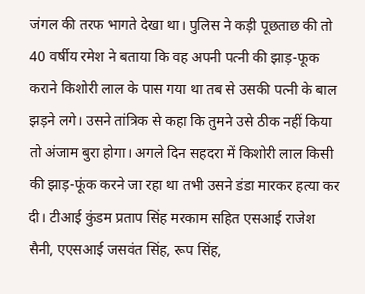जंगल की तरफ भागते देखा था। पुलिस ने कड़ी पूछताछ की तो 40 वर्षीय रमेश ने बताया कि वह अपनी पत्नी की झाड़-फूक कराने किशोरी लाल के पास गया था तब से उसकी पत्नी के बाल झड़ने लगे। उसने तांत्रिक से कहा कि तुमने उसे ठीक नहीं किया तो अंजाम बुरा होगा। अगले दिन सहदरा में किशोरी लाल किसी की झाड़-फूंक करने जा रहा था तभी उसने डंडा मारकर हत्या कर दी। टीआई कुंडम प्रताप सिंह मरकाम सहित एसआई राजेश सैनी, एएसआई जसवंत सिंह, रूप सिंह,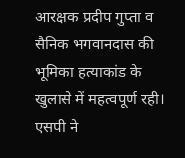आरक्षक प्रदीप गुप्ता व सैनिक भगवानदास की भूमिका हत्याकांड के खुलासे में महत्वपूर्ण रही। एसपी ने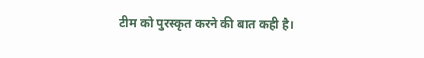टीम को पुरस्कृत करने की बात कही है।